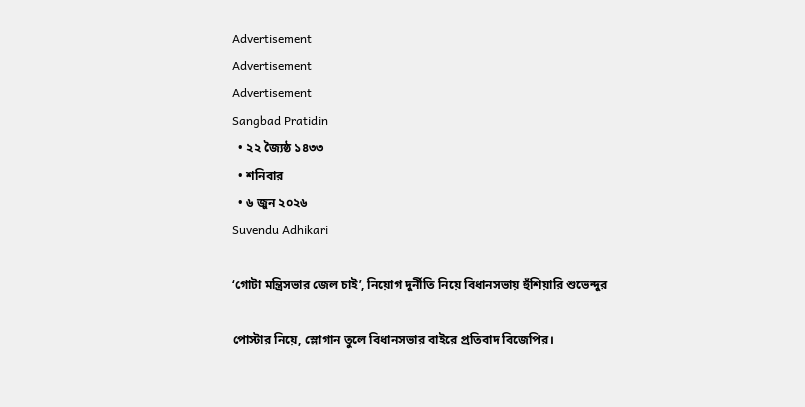Advertisement
Advertisement
Advertisement
Sangbad Pratidin
  • ২২ জ্যৈষ্ঠ ১৪৩৩
  • শনিবার
  • ৬ জুন ২০২৬
Suvendu Adhikari

‘গোটা মন্ত্রিসভার জেল চাই’, নিয়োগ দুর্নীতি নিয়ে বিধানসভায় হুঁশিয়ারি শুভেন্দুর

পোস্টার নিয়ে, স্লোগান তুলে বিধানসভার বাইরে প্রতিবাদ বিজেপির।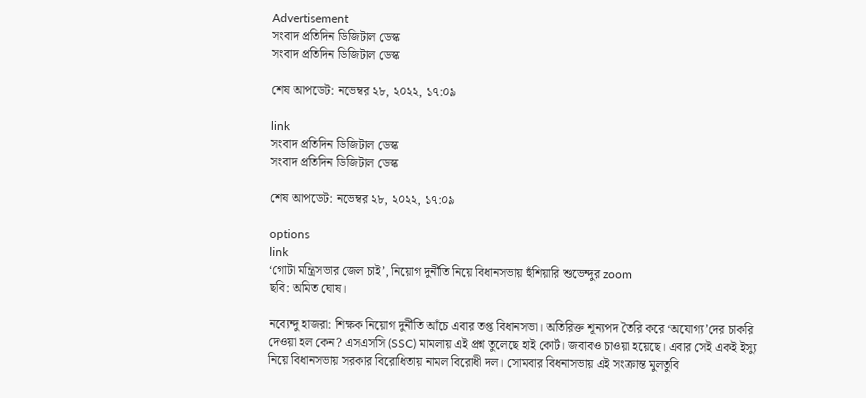Advertisement
সংবাদ প্রতিদিন ডিজিটাল ডেস্ক
সংবাদ প্রতিদিন ডিজিটাল ডেস্ক

শেষ আপডেট: নভেম্বর ২৮, ২০২২, ১৭:০৯

link
সংবাদ প্রতিদিন ডিজিটাল ডেস্ক
সংবাদ প্রতিদিন ডিজিটাল ডেস্ক

শেষ আপডেট: নভেম্বর ২৮, ২০২২, ১৭:০৯

options
link
‘গোটা মন্ত্রিসভার জেল চাই’, নিয়োগ দুর্নীতি নিয়ে বিধানসভায় হুঁশিয়ারি শুভেন্দুর zoom
ছবি: অমিত ঘোষ।

নব্যেন্দু হাজরা: শিক্ষক নিয়োগ দুর্নীতি আঁচে এবার তপ্ত বিধানসভা। অতিরিক্ত শূন্যপদ তৈরি করে ‘অযোগ্য’দের চাকরি দেওয়া হল কেন? এসএসসি (SSC) মামলায় এই প্রশ্ন তুলেছে হাই কোর্ট। জবাবও চাওয়া হয়েছে। এবার সেই একই ইস্যু নিয়ে বিধানসভায় সরকার বিরোধিতায় নামল বিরোধী দল। সোমবার বিধনাসভায় এই সংক্রান্ত মুলতুবি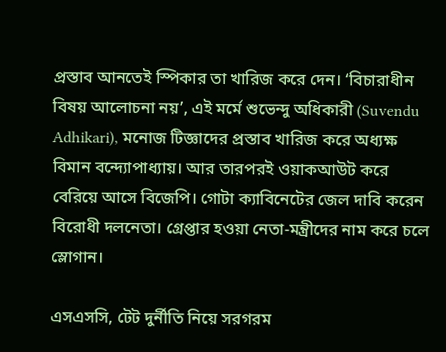প্রস্তাব আনতেই স্পিকার তা খারিজ করে দেন। ‘বিচারাধীন বিষয় আলোচনা নয়’, এই মর্মে শুভেন্দু অধিকারী (Suvendu Adhikari), মনোজ টিজ্ঞাদের প্রস্তাব খারিজ করে অধ্যক্ষ বিমান বন্দ্যোপাধ্যায়। আর তারপরই ওয়াকআউট করে বেরিয়ে আসে বিজেপি। গোটা ক্যাবিনেটের জেল দাবি করেন বিরোধী দলনেতা। গ্রেপ্তার হওয়া নেতা-মন্ত্রীদের নাম করে চলে স্লোগান।

এসএসসি, টেট দুর্নীতি নিয়ে সরগরম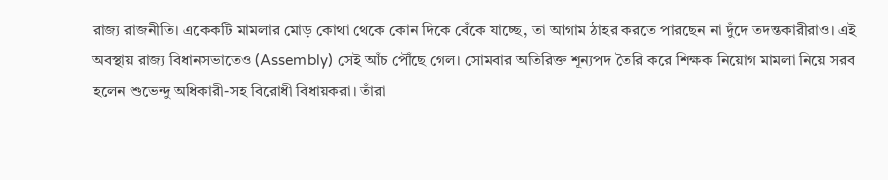রাজ্য রাজনীতি। একেকটি মামলার মোড় কোথা থেকে কোন দিকে বেঁকে যাচ্ছে, তা আগাম ঠাহর করতে পারছেন না দুঁদে তদন্তকারীরাও। এই অবস্থায় রাজ্য বিধানসভাতেও (Assembly) সেই আঁচ পৌঁছে গেল। সোমবার অতিরিক্ত শূন্যপদ তৈরি করে শিক্ষক নিয়োগ মামলা নিয়ে সরব হলেন শুভেন্দু অধিকারী-সহ বিরোধী বিধায়করা। তাঁরা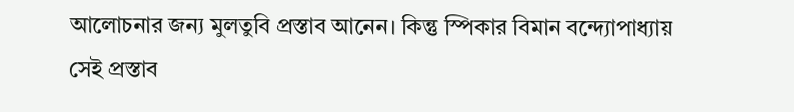আলোচনার জন্য মুলতুবি প্রস্তাব আনেন। কিন্তু স্পিকার বিমান বন্দ্যোপাধ্যায় সেই প্রস্তাব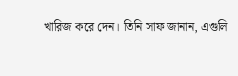খারিজ করে দেন। তিনি সাফ জানান, এগুলি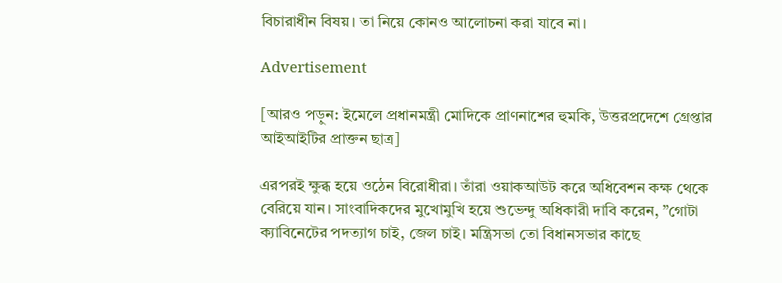বিচারাধীন বিষয়। তা নিয়ে কোনও আলোচনা করা যাবে না।

Advertisement

[আরও পড়ুন: ইমেলে প্রধানমন্ত্রী মোদিকে প্রাণনাশের হুমকি, উত্তরপ্রদেশে গ্রেপ্তার আইআইটির প্রাক্তন ছাত্র]

এরপরই ক্ষুব্ধ হয়ে ওঠেন বিরোধীরা। তাঁরা ওয়াকআউট করে অধিবেশন কক্ষ থেকে বেরিয়ে যান। সাংবাদিকদের মুখোমুখি হয়ে শুভেন্দু অধিকারী দাবি করেন, ”গোটা ক্যাবিনেটের পদত্যাগ চাই, জেল চাই। মন্ত্রিসভা তো বিধানসভার কাছে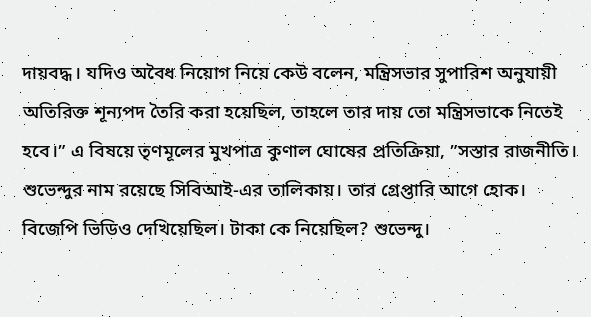দায়বদ্ধ। যদিও অবৈধ নিয়োগ নিয়ে কেউ বলেন, মন্ত্রিসভার সুপারিশ অনুযায়ী অতিরিক্ত শূন্যপদ তৈরি করা হয়েছিল, তাহলে তার দায় তো মন্ত্রিসভাকে নিতেই হবে।” এ বিষয়ে তৃণমূলের মুখপাত্র কুণাল ঘোষের প্রতিক্রিয়া, ”সস্তার রাজনীতি। শুভেন্দুর নাম রয়েছে সিবিআই-এর তালিকায়। তার গ্রেপ্তারি আগে হোক। বিজেপি ভিডিও দেখিয়েছিল। টাকা কে নিয়েছিল? শুভেন্দু।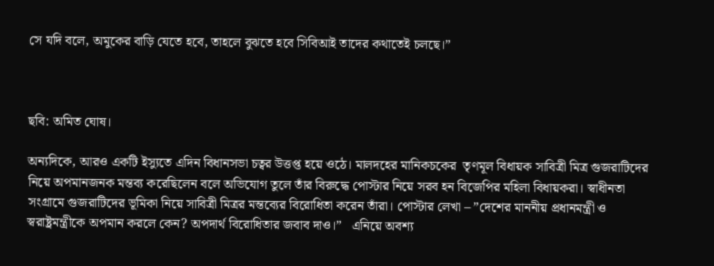সে যদি বলে, অমুকের বাড়ি যেতে হবে, তাহলে বুঝতে হবে সিবিআই তাদের কথাতেই চলছে।”



ছবি: অমিত ঘোষ।

অন্যদিকে, আরও একটি ইস্যুতে এদিন বিধানসভা চত্বর উত্তপ্ত হয়ে ওঠে। মালদহের মানিকচকের  তৃণমূল বিধায়ক সাবিত্রী মিত্র গুজরাটিদের নিয়ে অপমানজনক মন্তব্য করেছিলেন বলে অভিযোগ তুলে তাঁর বিরুদ্ধে পোস্টার নিয়ে সরব হন বিজেপির মহিলা বিধায়করা। স্বাধীনতা সংগ্রামে গুজরাটিদের ভূমিকা নিয়ে সাবিত্রী মিত্রর মন্তব্যের বিরোধিতা করেন তাঁরা। পোস্টার লেখা – ”দেশের মাননীয় প্রধানমন্ত্রী ও স্বরাষ্ট্রমন্ত্রীকে অপমান করলে কেন? অপদার্থ বিরোধিতার জবাব দাও।”   এনিয়ে অবশ্য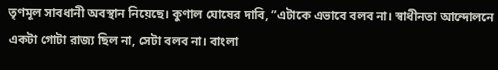তৃণমূল সাবধানী অবস্থান নিয়েছে। কুণাল ঘোষের দাবি, ”এটাকে এভাবে বলব না। স্বাধীনতা আন্দোলনে একটা গোটা রাজ্য ছিল না, সেটা বলব না। বাংলা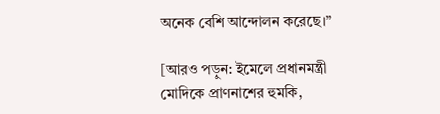অনেক বেশি আন্দোলন করেছে।”

[আরও পড়ুন: ইমেলে প্রধানমন্ত্রী মোদিকে প্রাণনাশের হুমকি,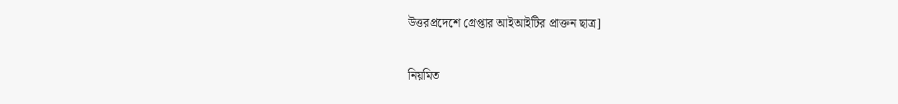উত্তরপ্রদেশে গ্রেপ্তার আইআইটির প্রাক্তন ছাত্র]

নিয়মিত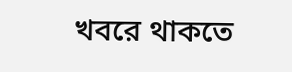খবরে থাকতে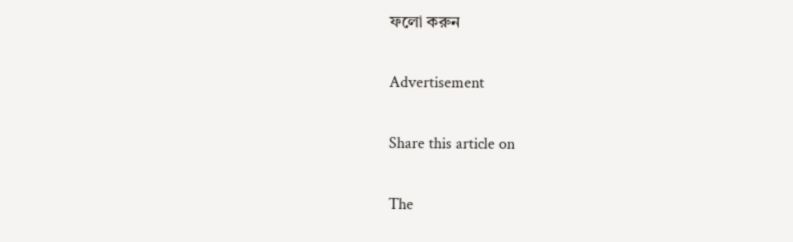ফলো করুন

Advertisement

Share this article on

The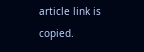article link is copied.